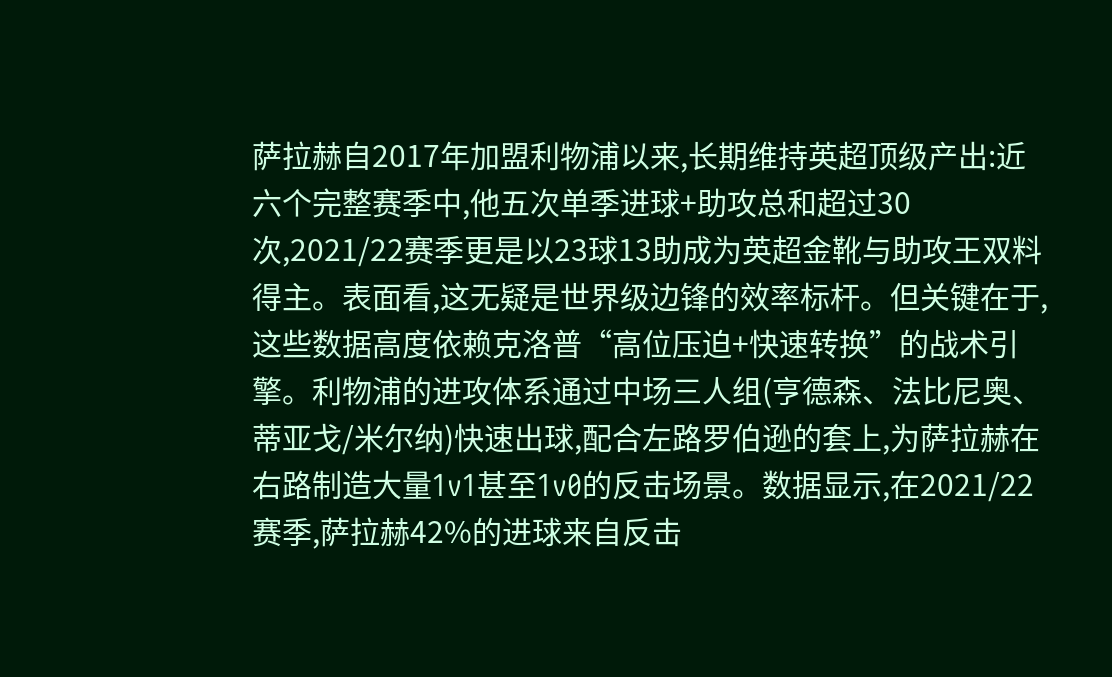萨拉赫自2017年加盟利物浦以来,长期维持英超顶级产出:近六个完整赛季中,他五次单季进球+助攻总和超过30次,2021/22赛季更是以23球13助成为英超金靴与助攻王双料得主。表面看,这无疑是世界级边锋的效率标杆。但关键在于,这些数据高度依赖克洛普“高位压迫+快速转换”的战术引擎。利物浦的进攻体系通过中场三人组(亨德森、法比尼奥、蒂亚戈/米尔纳)快速出球,配合左路罗伯逊的套上,为萨拉赫在右路制造大量1v1甚至1v0的反击场景。数据显示,在2021/22赛季,萨拉赫42%的进球来自反击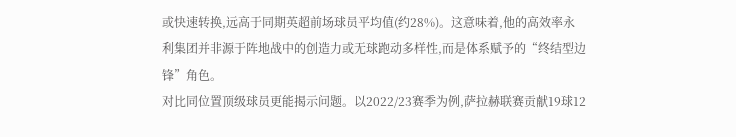或快速转换,远高于同期英超前场球员平均值(约28%)。这意味着,他的高效率永利集团并非源于阵地战中的创造力或无球跑动多样性,而是体系赋予的“终结型边锋”角色。
对比同位置顶级球员更能揭示问题。以2022/23赛季为例,萨拉赫联赛贡献19球12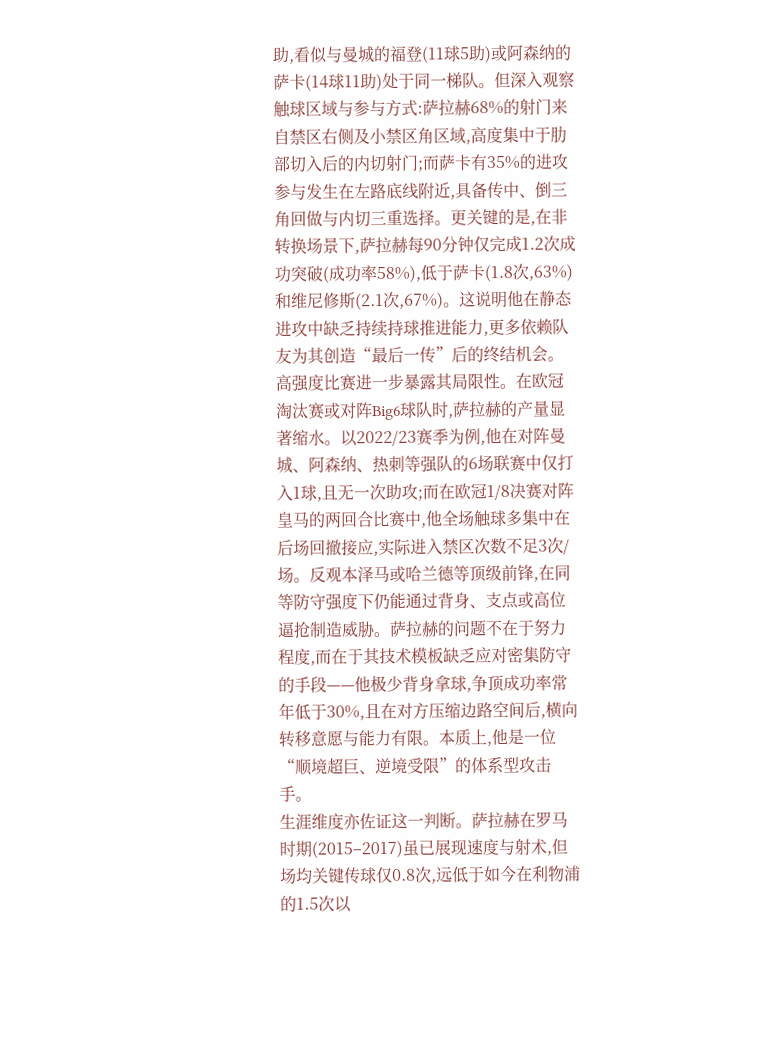助,看似与曼城的福登(11球5助)或阿森纳的萨卡(14球11助)处于同一梯队。但深入观察触球区域与参与方式:萨拉赫68%的射门来自禁区右侧及小禁区角区域,高度集中于肋部切入后的内切射门;而萨卡有35%的进攻参与发生在左路底线附近,具备传中、倒三角回做与内切三重选择。更关键的是,在非转换场景下,萨拉赫每90分钟仅完成1.2次成功突破(成功率58%),低于萨卡(1.8次,63%)和维尼修斯(2.1次,67%)。这说明他在静态进攻中缺乏持续持球推进能力,更多依赖队友为其创造“最后一传”后的终结机会。
高强度比赛进一步暴露其局限性。在欧冠淘汰赛或对阵Big6球队时,萨拉赫的产量显著缩水。以2022/23赛季为例,他在对阵曼城、阿森纳、热刺等强队的6场联赛中仅打入1球,且无一次助攻;而在欧冠1/8决赛对阵皇马的两回合比赛中,他全场触球多集中在后场回撤接应,实际进入禁区次数不足3次/场。反观本泽马或哈兰德等顶级前锋,在同等防守强度下仍能通过背身、支点或高位逼抢制造威胁。萨拉赫的问题不在于努力程度,而在于其技术模板缺乏应对密集防守的手段——他极少背身拿球,争顶成功率常年低于30%,且在对方压缩边路空间后,横向转移意愿与能力有限。本质上,他是一位“顺境超巨、逆境受限”的体系型攻击手。
生涯维度亦佐证这一判断。萨拉赫在罗马时期(2015–2017)虽已展现速度与射术,但场均关键传球仅0.8次,远低于如今在利物浦的1.5次以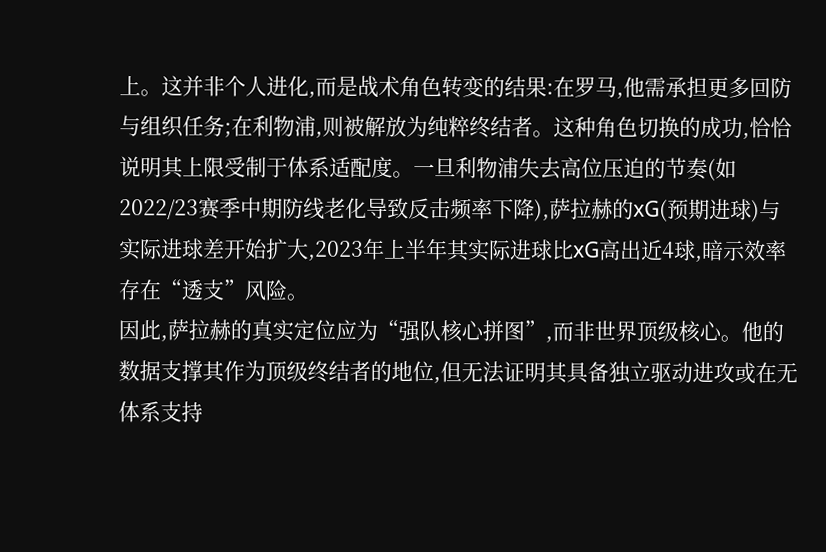上。这并非个人进化,而是战术角色转变的结果:在罗马,他需承担更多回防与组织任务;在利物浦,则被解放为纯粹终结者。这种角色切换的成功,恰恰说明其上限受制于体系适配度。一旦利物浦失去高位压迫的节奏(如2022/23赛季中期防线老化导致反击频率下降),萨拉赫的xG(预期进球)与实际进球差开始扩大,2023年上半年其实际进球比xG高出近4球,暗示效率存在“透支”风险。
因此,萨拉赫的真实定位应为“强队核心拼图”,而非世界顶级核心。他的数据支撑其作为顶级终结者的地位,但无法证明其具备独立驱动进攻或在无体系支持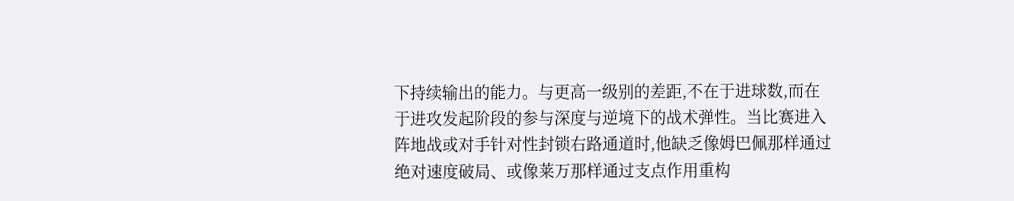下持续输出的能力。与更高一级别的差距,不在于进球数,而在于进攻发起阶段的参与深度与逆境下的战术弹性。当比赛进入阵地战或对手针对性封锁右路通道时,他缺乏像姆巴佩那样通过绝对速度破局、或像莱万那样通过支点作用重构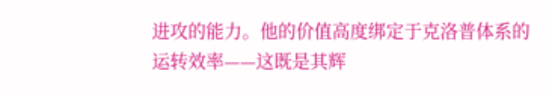进攻的能力。他的价值高度绑定于克洛普体系的运转效率——这既是其辉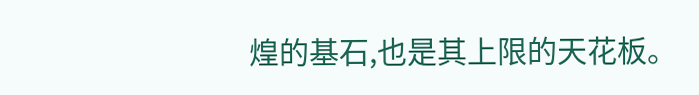煌的基石,也是其上限的天花板。